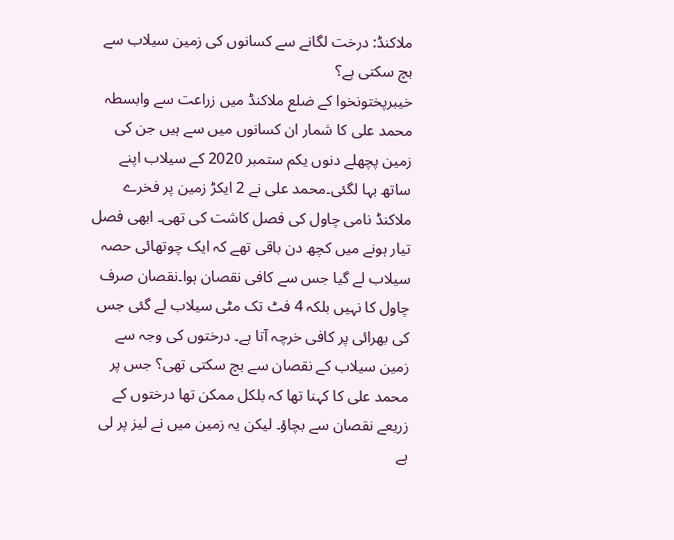ملاکنڈ: درخت لگانے سے کسانوں کی زمین سیلاب سے بچ سکتی ہے؟
خیبرپختونخوا کے ضلع ملاکنڈ میں زراعت سے وابسطہ محمد علی کا شمار ان کسانوں میں سے ہیں جن کی زمین پچھلے دنوں یکم ستمبر 2020 کے سیلاب اپنے ساتھ بہا لگئی۔محمد علی نے 2 ایکڑ زمین پر فخرے ملاکنڈ نامی چاول کی فصل کاشت کی تھی۔ ابھی فصل تیار ہونے میں کچھ دن باقی تھے کہ ایک چوتھائی حصہ سیلاب لے گیا جس سے کافی نقصان ہوا۔نقصان صرف چاول کا نہیں بلکہ 4 فٹ تک مٹی سیلاب لے گئی جس کی بھرائی پر کافی خرچہ آتا ہے۔ درختوں کی وجہ سے زمین سیلاب کے نقصان سے بچ سکتی تھی؟ جس پر محمد علی کا کہنا تھا کہ بلکل ممکن تھا درختوں کے زریعے نقصان سے بچاؤ۔ لیکن یہ زمین میں نے لیز پر لی ہے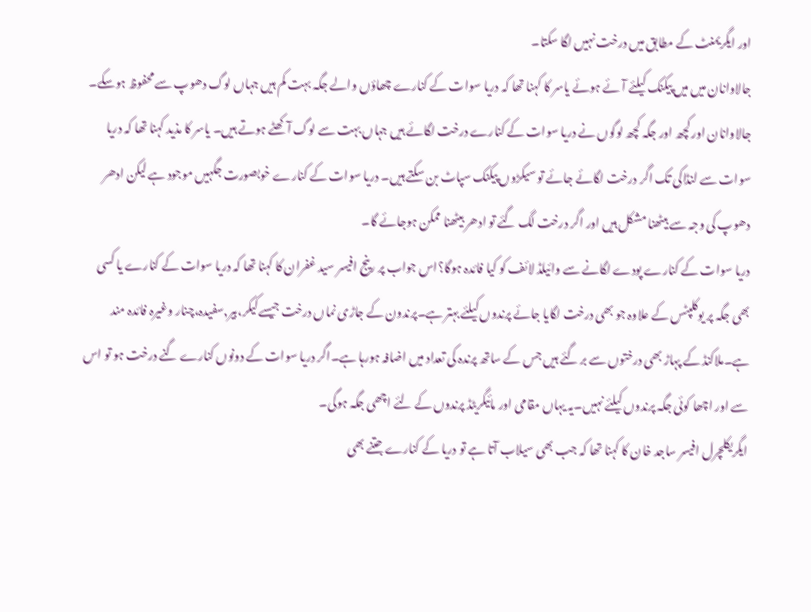اور ایگریمنٹ کے مطابق میں درخت نہیں لگا سکتا۔
جالاوانان میں میں پیکنک کیلئے آئے ہوئے یاسر کا کہنا تھا کہ دریا سوات کے کنارے چھاؤں والے جگہ بہت کم ہیں جہاں لوگ دھوپ سے محفوظ ہوسکے۔ جالاوانان اور کچھ اور جگہ کچھ لوگوں نے دریا سوات کے کنارے درخت لگائے ہیں جہاں بہت سے لوگ آکھٹے ہوتے ہیں۔ یاسر کا مذید کہنا تھا کہ دریا سوات سے لنڈاکی تک اگر درخت لگائے جائے تو سیکڑوں پیکنک سپاٹ بن سکتے ہیں۔ دریا سوات کے کنارے خوبصورت جگہیں موجود ہے لیکن ادھر دھوپ کی وجہ سے بیٹھنا مشکل ہیں اور اگر درخت لگ گئے تو ادھر بیٹھنا ممکن ہوجائے گا۔
دریا سوات کے کنارے پودے لگانے سے وائیلڈ لائف کو کیا فائدہ ہوگا؟اس جواب پر رینج افیسر سید غفران کا کہنا تھا کہ دریا سوات کے کنارے یا کسی بھی جگہ پر یوکلپٹس کے علاوہ جو بھی درخت لگایا جائے پرندوں کیلئے بہتر ہے۔پرندون کے جاڑی نماں درخت جیسے کیکر،بیر,سفیدہ،چنار وغیرہ فائدہ مند ہے۔ملاکنڈ کے پہاڑ بھی درختوں سے بر گئے ہیں جس کے ساتھ پرندہ کی تعداد میں اضافہ ہورہا ہے۔اگر دریا سوات کے دونوں کنارے گنے درخت ہو تو اس سے اور اچھا کوئی جگہ پرندوں کیلئے نہیں۔یہ یہاں مقامی اور مائیگریٹڈ پرندوں کے لئے اچھی جگہ ہوگی۔
ایگریکلچرل افیسر ساجد خان کا کہنا تھا کہ جب بھی سیلاب آتا ہے تو دریا کے کنارے جتنے بھی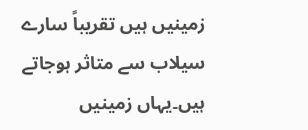زمینیں ہیں تقریباً سارے سیلاب سے متاثر ہوجاتے ہیں۔یہاں زمینیں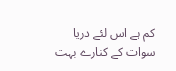کم ہے اس لئے دریا سوات کے کنارے بہت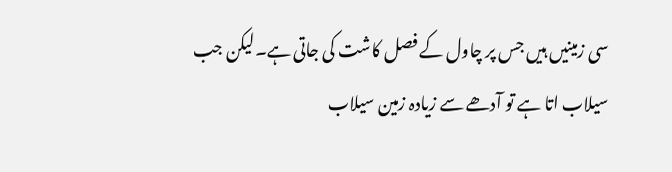سی زمینیں ہیں جس پر چاول کے فصل کاشت کی جاتی ہے۔لیکن جب سیلاب اتا ہے تو آدھے سے زیادہ زمین سیلاب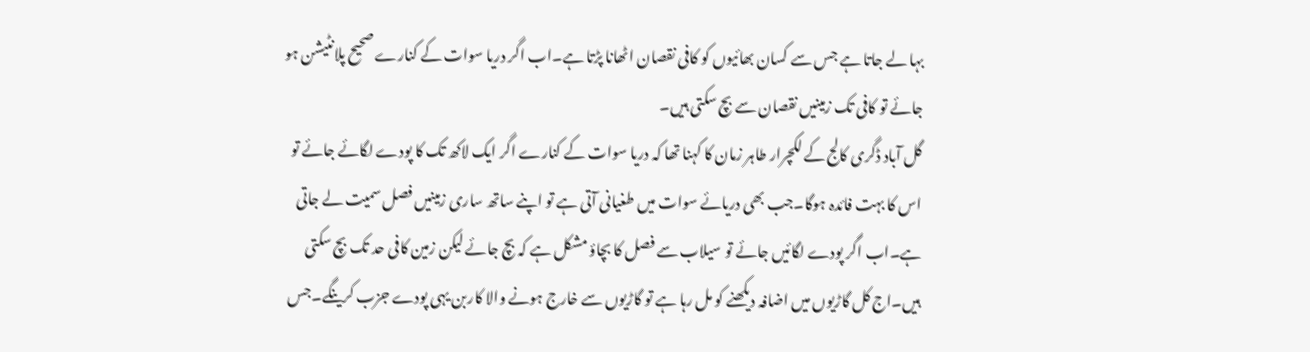بہا لے جاتا ہے جس سے کسان بھائیوں کو کافی نقصان اٹھانا پڑتا ہے۔اب اگر دریا سوات کے کنارے صحیح پلانٹیشن ہو جائے تو کافی تک زمینیں نقصان سے بچ سکتی ہیں۔
گل آباد ڈگری کالج کے لکچرار طاہر زمان کا کہنا تھا کہ دریا سوات کے کنارے اگر ایک لاکھ تک کا پودے لگائے جائے تو اس کا بہت فائدہ ہوگا۔جب بھی دریائے سوات میں طغیانی آتی ہے تو اپنے ساتھ ساری زمینیں فصل سمیت لے جاتی ہے۔اب اگر پودے لگائیں جائے تو سیلاب سے فصل کا بچاؤ مشکل ہے کہ بچ جائے لیکن زمین کافی حد تک بچ سکتی ہیں۔اج کل گاڑیوں میں اضافہ دیکھنے کو مل رہا ہے تو گاڑیوں سے خارج ہونے والا کاربن یہی پودے جزب کرینگے۔جس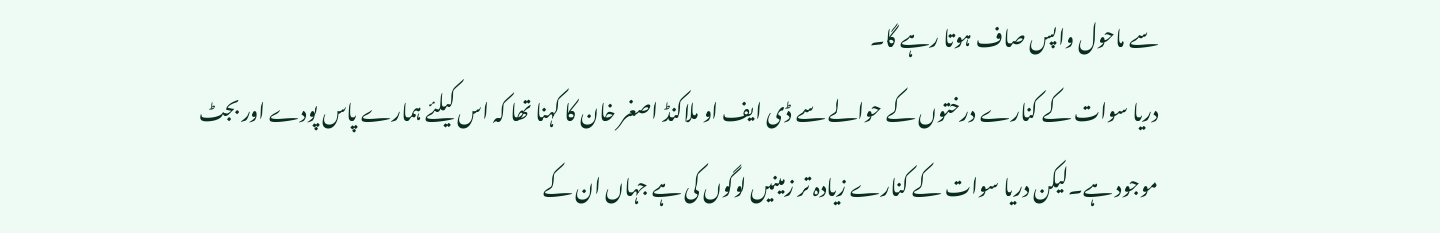سے ماحول واپس صاف ہوتا رہے گا۔
دریا سوات کے کنارے درختوں کے حوالے سے ڈی ایف او ملاکنڈ اصغر خان کا کہنا تھا کہ اس کیلئے ہمارے پاس پودے اور بجٹ موجود ہے۔لیکن دریا سوات کے کنارے زیادہ تر زمینیں لوگوں کی ہے جہاں ان کے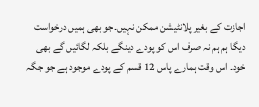اجازت کے بغیر پلانٹیشن ممکن نہیں۔جو بھی ہمیں درخواست دیگا ہم ہم نہ صرف اس کو پودے دینگے بلکہ لگائیں گے بھی خود۔ اس وقت ہمارے پاس 12 قسم کے پودے موجود ہے جو جگہ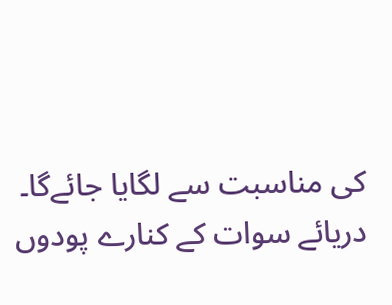کی مناسبت سے لگایا جائےگا۔
دریائے سوات کے کنارے پودوں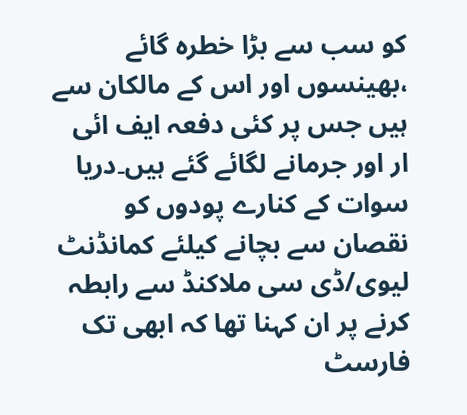کو سب سے بڑا خطرہ گائے ،بھینسوں اور اس کے مالکان سے ہیں جس پر کئی دفعہ ایف ائی ار اور جرمانے لگائے گئے ہیں۔دریا سوات کے کنارے پودوں کو نقصان سے بچانے کیلئے کمانڈنٹ لیوی/ڈی سی ملاکنڈ سے رابطہ کرنے پر ان کہنا تھا کہ ابھی تک فارسٹ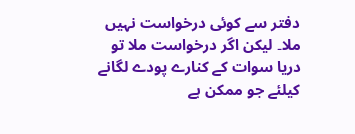دفتر سے کوئی درخواست نہیں ملا۔ لیکن اگر درخواست ملا تو دریا سوات کے کنارے پودے لگانے کیلئے جو ممکن ہے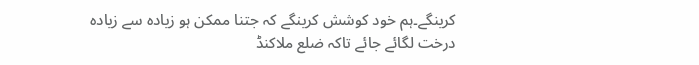کرینگے۔ہم خود کوشش کرینگے کہ جتنا ممکن ہو زیادہ سے زیادہ درخت لگائے جائے تاکہ ضلع ملاکنڈ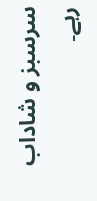سرسبز و شاداب رہے۔